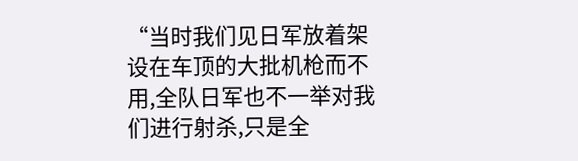“当时我们见日军放着架设在车顶的大批机枪而不用,全队日军也不一举对我们进行射杀,只是全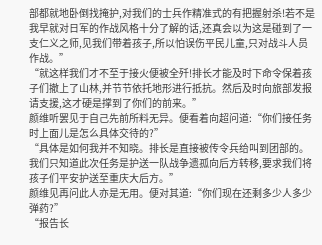部都就地卧倒找掩护,对我们的士兵作精准式的有把握射杀!若不是我早就对日军的作战风格十分了解的话,还真会以为这是碰到了一支仁义之师,见我们带着孩子,所以怕误伤平民儿童,只对战斗人员作战。”
“就这样我们才不至于接火便被全歼!排长才能及时下命令保着孩子们撤上了山林,并节节依托地形进行抵抗。然后及时向旅部发报请支援,这才硬是撑到了你们的前来。”
颜维听罢见于自己先前所料无异。便看着向超问道:“你们接任务时上面儿是怎么具体交待的?”
“具体是如何我并不知晓。排长是直接被传令兵给叫到团部的。我们只知道此次任务是护送一队战争遗孤向后方转移,要求我们将孩子们平安护送至重庆大后方。”
颜维见再问此人亦是无用。便对其道:“你们现在还剩多少人多少弹药?”
“报告长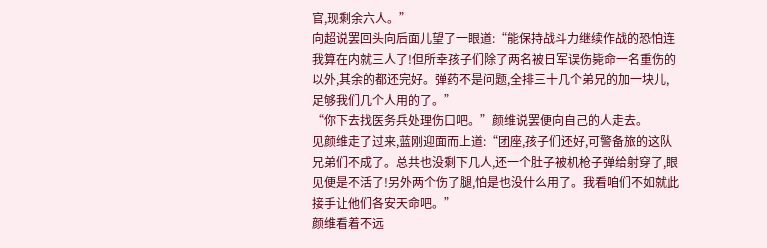官,现剩余六人。”
向超说罢回头向后面儿望了一眼道:“能保持战斗力继续作战的恐怕连我算在内就三人了!但所幸孩子们除了两名被日军误伤毙命一名重伤的以外,其余的都还完好。弹药不是问题,全排三十几个弟兄的加一块儿,足够我们几个人用的了。”
“你下去找医务兵处理伤口吧。”颜维说罢便向自己的人走去。
见颜维走了过来,蓝刚迎面而上道:“团座,孩子们还好,可警备旅的这队兄弟们不成了。总共也没剩下几人,还一个肚子被机枪子弹给射穿了,眼见便是不活了!另外两个伤了腿,怕是也没什么用了。我看咱们不如就此接手让他们各安天命吧。”
颜维看着不远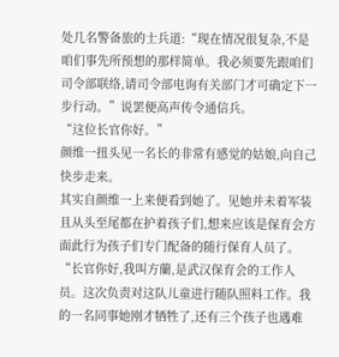处几名警备旅的士兵道:“现在情况很复杂,不是咱们事先所预想的那样简单。我必须要先跟咱们司令部联络,请司令部电询有关部门才可确定下一步行动。”说罢便高声传令通信兵。
“这位长官你好。”
颜维一扭头见一名长的非常有感觉的姑娘,向自己快步走来。
其实自颜维一上来便看到她了。见她并未着军装且从头至尾都在护着孩子们,想来应该是保育会方面此行为孩子们专门配备的随行保育人员了。
“长官你好,我叫方蘭,是武汉保育会的工作人员。这次负责对这队儿童进行随队照料工作。我的一名同事她刚才牺牲了,还有三个孩子也遇难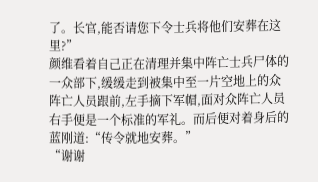了。长官,能否请您下令士兵将他们安葬在这里?”
颜维看着自己正在清理并集中阵亡士兵尸体的一众部下,缓缓走到被集中至一片空地上的众阵亡人员跟前,左手摘下军帽,面对众阵亡人员右手便是一个标准的军礼。而后便对着身后的蓝刚道:“传令就地安葬。”
“谢谢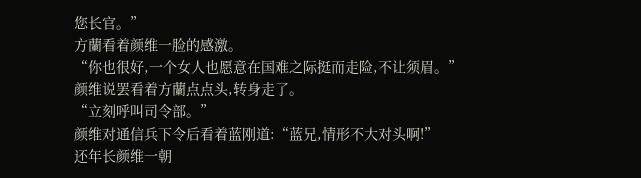您长官。”
方蘭看着颜维一脸的感激。
“你也很好,一个女人也愿意在国难之际挺而走险,不让须眉。”
颜维说罢看着方蘭点点头,转身走了。
“立刻呼叫司令部。”
颜维对通信兵下令后看着蓝刚道:“蓝兄,情形不大对头啊!”
还年长颜维一朝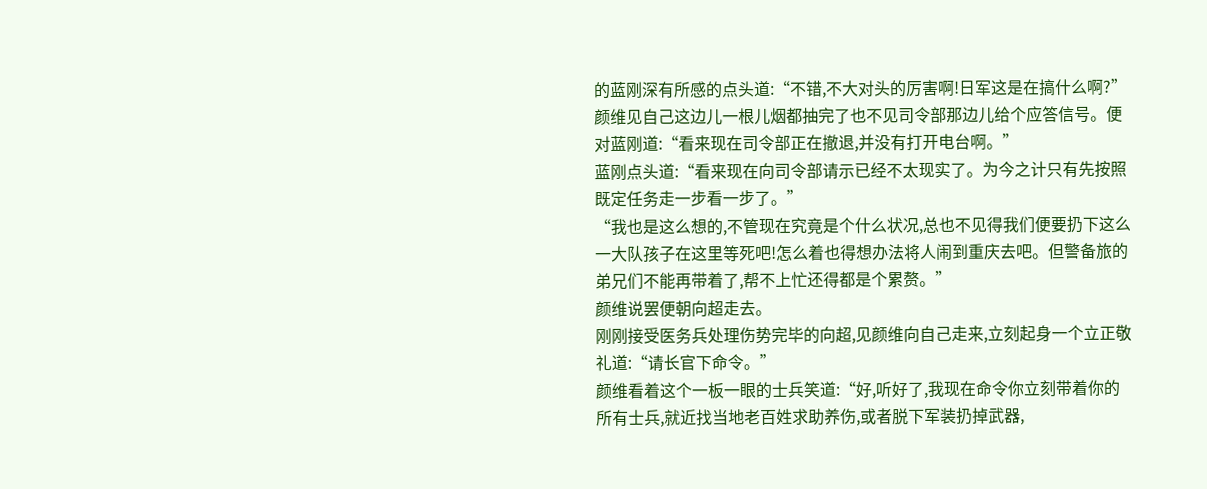的蓝刚深有所感的点头道:“不错,不大对头的厉害啊!日军这是在搞什么啊?”
颜维见自己这边儿一根儿烟都抽完了也不见司令部那边儿给个应答信号。便对蓝刚道:“看来现在司令部正在撤退,并没有打开电台啊。”
蓝刚点头道:“看来现在向司令部请示已经不太现实了。为今之计只有先按照既定任务走一步看一步了。”
“我也是这么想的,不管现在究竟是个什么状况,总也不见得我们便要扔下这么一大队孩子在这里等死吧!怎么着也得想办法将人闹到重庆去吧。但警备旅的弟兄们不能再带着了,帮不上忙还得都是个累赘。”
颜维说罢便朝向超走去。
刚刚接受医务兵处理伤势完毕的向超,见颜维向自己走来,立刻起身一个立正敬礼道:“请长官下命令。”
颜维看着这个一板一眼的士兵笑道:“好,听好了,我现在命令你立刻带着你的所有士兵,就近找当地老百姓求助养伤,或者脱下军装扔掉武器,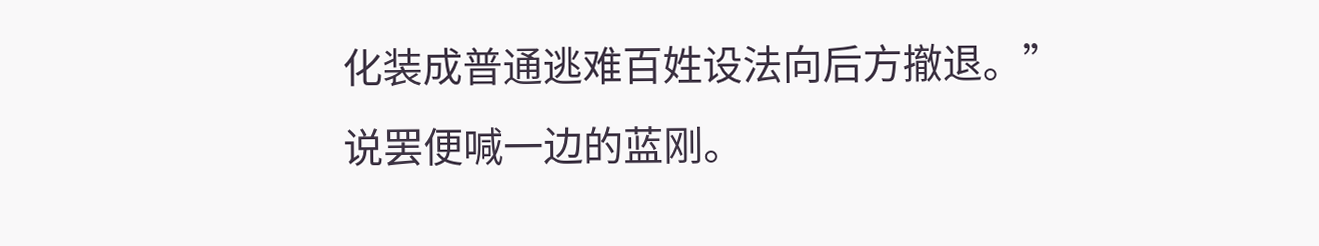化装成普通逃难百姓设法向后方撤退。”
说罢便喊一边的蓝刚。